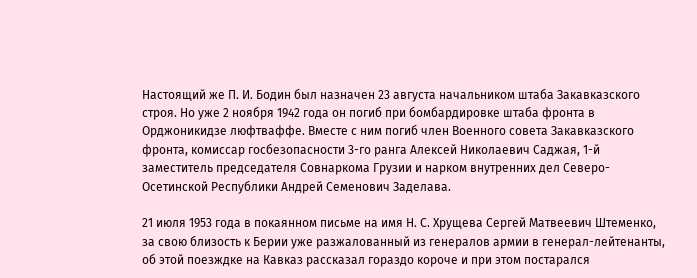Настоящий же П. И. Бодин был назначен 23 августа начальником штаба Закавказского строя. Но уже 2 ноября 1942 года он погиб при бомбардировке штаба фронта в Орджоникидзе люфтваффе. Вместе с ним погиб член Военного совета Закавказского фронта, комиссар госбезопасности 3-го ранга Алексей Николаевич Саджая, 1-й заместитель председателя Совнаркома Грузии и нарком внутренних дел Северо-Осетинской Республики Андрей Семенович Заделава.

21 июля 1953 года в покаянном письме на имя Н. С. Хрущева Сергей Матвеевич Штеменко, за свою близость к Берии уже разжалованный из генералов армии в генерал-лейтенанты, об этой поезждке на Кавказ рассказал гораздо короче и при этом постарался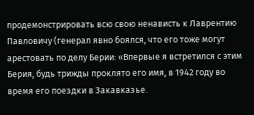продемонстрировать всю свою ненависть к Лаврентию Павловичу (генерал явно боялся, что его тоже могут арестовать по делу Берии: «Впервые я встретился с этим Берия, будь трижды проклято его имя, в 1942 году во время его поездки в Закавказье.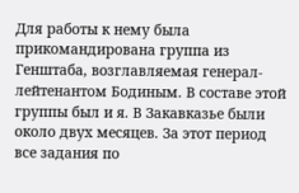Для работы к нему была прикомандирована группа из Генштаба, возглавляемая генерал-лейтенантом Бодиным. В составе этой группы был и я. В Закавказье были около двух месяцев. За этот период все задания по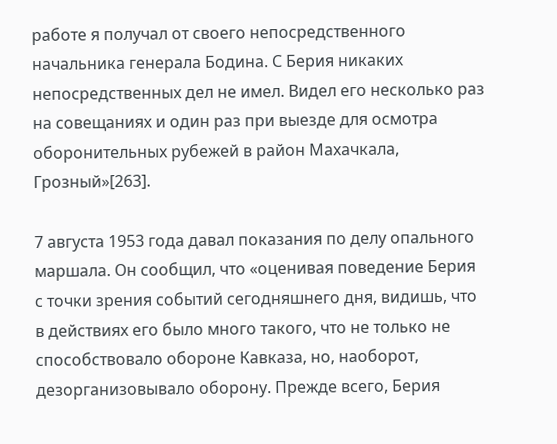работе я получал от своего непосредственного начальника генерала Бодина. С Берия никаких непосредственных дел не имел. Видел его несколько раз на совещаниях и один раз при выезде для осмотра оборонительных рубежей в район Махачкала, Грозный»[263].

7 августа 1953 года давал показания по делу опального маршала. Он сообщил, что «оценивая поведение Берия с точки зрения событий сегодняшнего дня, видишь, что в действиях его было много такого, что не только не способствовало обороне Кавказа, но, наоборот, дезорганизовывало оборону. Прежде всего, Берия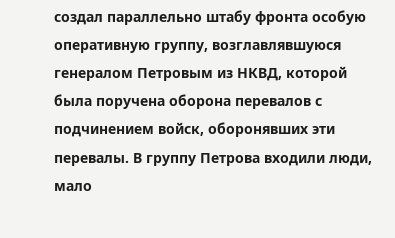создал параллельно штабу фронта особую оперативную группу, возглавлявшуюся генералом Петровым из НКВД, которой была поручена оборона перевалов с подчинением войск, оборонявших эти перевалы. В группу Петрова входили люди, мало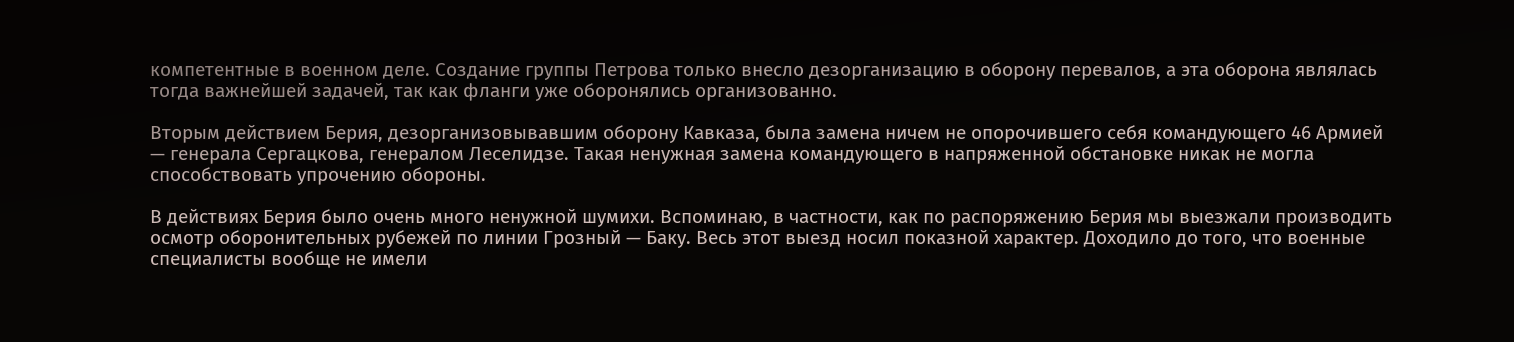компетентные в военном деле. Создание группы Петрова только внесло дезорганизацию в оборону перевалов, а эта оборона являлась тогда важнейшей задачей, так как фланги уже оборонялись организованно.

Вторым действием Берия, дезорганизовывавшим оборону Кавказа, была замена ничем не опорочившего себя командующего 46 Армией — генерала Сергацкова, генералом Леселидзе. Такая ненужная замена командующего в напряженной обстановке никак не могла способствовать упрочению обороны.

В действиях Берия было очень много ненужной шумихи. Вспоминаю, в частности, как по распоряжению Берия мы выезжали производить осмотр оборонительных рубежей по линии Грозный — Баку. Весь этот выезд носил показной характер. Доходило до того, что военные специалисты вообще не имели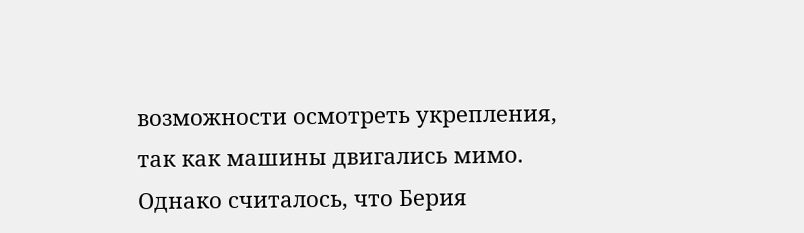возможности осмотреть укрепления, так как машины двигались мимо. Однако считалось, что Берия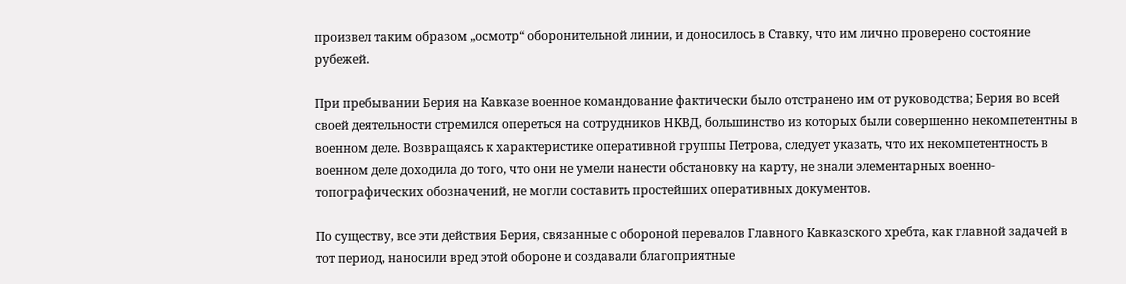произвел таким образом „осмотр“ оборонительной линии, и доносилось в Ставку, что им лично проверено состояние рубежей.

При пребывании Берия на Кавказе военное командование фактически было отстранено им от руководства; Берия во всей своей деятельности стремился опереться на сотрудников НКВД, большинство из которых были совершенно некомпетентны в военном деле. Возвращаясь к характеристике оперативной группы Петрова, следует указать, что их некомпетентность в военном деле доходила до того, что они не умели нанести обстановку на карту, не знали элементарных военно-топографических обозначений, не могли составить простейших оперативных документов.

По существу, все эти действия Берия, связанные с обороной перевалов Главного Кавказского хребта, как главной задачей в тот период, наносили вред этой обороне и создавали благоприятные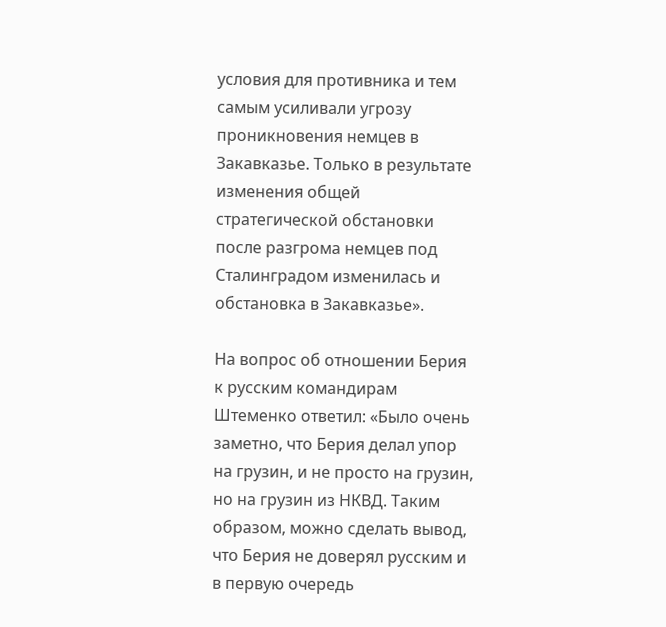условия для противника и тем самым усиливали угрозу проникновения немцев в Закавказье. Только в результате изменения общей стратегической обстановки после разгрома немцев под Сталинградом изменилась и обстановка в Закавказье».

На вопрос об отношении Берия к русским командирам Штеменко ответил: «Было очень заметно, что Берия делал упор на грузин, и не просто на грузин, но на грузин из НКВД. Таким образом, можно сделать вывод, что Берия не доверял русским и в первую очередь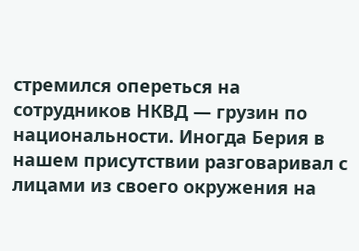стремился опереться на сотрудников НКВД — грузин по национальности. Иногда Берия в нашем присутствии разговаривал с лицами из своего окружения на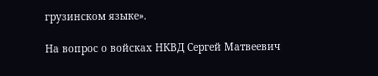грузинском языке».

На вопрос о войсках НКВД Сергей Матвеевич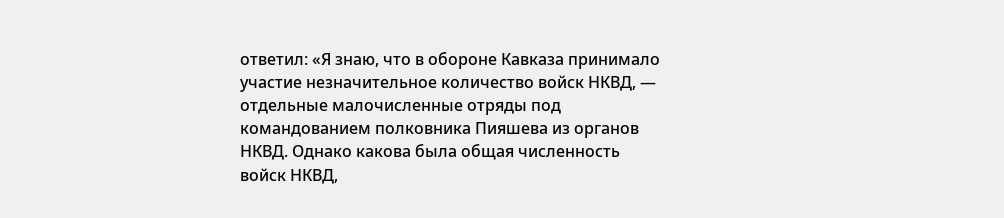ответил: «Я знаю, что в обороне Кавказа принимало участие незначительное количество войск НКВД, — отдельные малочисленные отряды под командованием полковника Пияшева из органов НКВД. Однако какова была общая численность войск НКВД,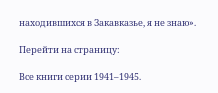находившихся в Закавказье, я не знаю».

Перейти на страницу:

Все книги серии 1941–1945.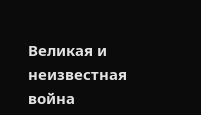Великая и неизвестная война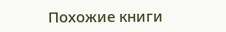Похожие книги